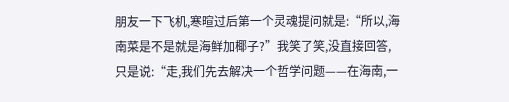朋友一下飞机,寒暄过后第一个灵魂提问就是:“所以,海南菜是不是就是海鲜加椰子?”我笑了笑,没直接回答,只是说:“走,我们先去解决一个哲学问题——在海南,一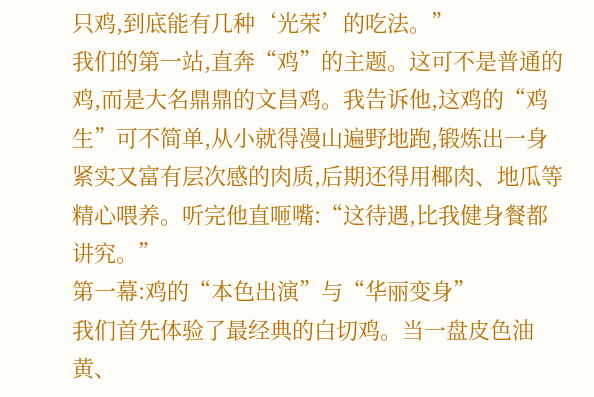只鸡,到底能有几种‘光荣’的吃法。”
我们的第一站,直奔“鸡”的主题。这可不是普通的鸡,而是大名鼎鼎的文昌鸡。我告诉他,这鸡的“鸡生”可不简单,从小就得漫山遍野地跑,锻炼出一身紧实又富有层次感的肉质,后期还得用椰肉、地瓜等精心喂养。听完他直咂嘴:“这待遇,比我健身餐都讲究。”
第一幕:鸡的“本色出演”与“华丽变身”
我们首先体验了最经典的白切鸡。当一盘皮色油黄、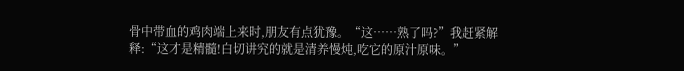骨中带血的鸡肉端上来时,朋友有点犹豫。“这……熟了吗?”我赶紧解释:“这才是精髓!白切讲究的就是清养慢炖,吃它的原汁原味。”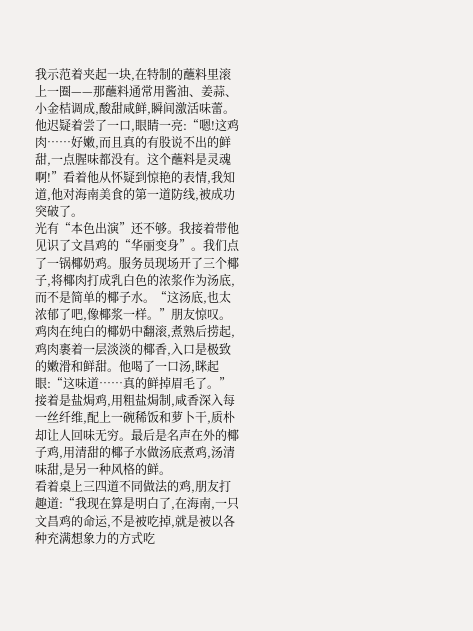我示范着夹起一块,在特制的蘸料里滚上一圈——那蘸料通常用酱油、姜蒜、小金桔调成,酸甜咸鲜,瞬间激活味蕾。他迟疑着尝了一口,眼睛一亮:“嗯!这鸡肉……好嫩,而且真的有股说不出的鲜甜,一点腥味都没有。这个蘸料是灵魂啊!”看着他从怀疑到惊艳的表情,我知道,他对海南美食的第一道防线,被成功突破了。
光有“本色出演”还不够。我接着带他见识了文昌鸡的“华丽变身”。我们点了一锅椰奶鸡。服务员现场开了三个椰子,将椰肉打成乳白色的浓浆作为汤底,而不是简单的椰子水。“这汤底,也太浓郁了吧,像椰浆一样。”朋友惊叹。鸡肉在纯白的椰奶中翻滚,煮熟后捞起,鸡肉裹着一层淡淡的椰香,入口是极致的嫩滑和鲜甜。他喝了一口汤,眯起眼:“这味道……真的鲜掉眉毛了。” 接着是盐焗鸡,用粗盐焗制,咸香深入每一丝纤维,配上一碗稀饭和萝卜干,质朴却让人回味无穷。最后是名声在外的椰子鸡,用清甜的椰子水做汤底煮鸡,汤清味甜,是另一种风格的鲜。
看着桌上三四道不同做法的鸡,朋友打趣道:“我现在算是明白了,在海南,一只文昌鸡的命运,不是被吃掉,就是被以各种充满想象力的方式吃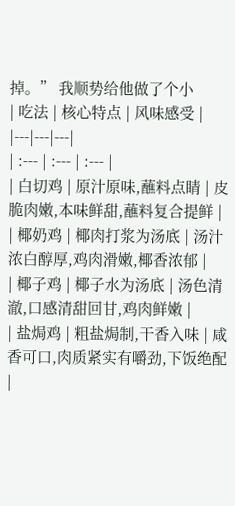掉。” 我顺势给他做了个小
| 吃法 | 核心特点 | 风味感受 |
|---|---|---|
| :--- | :--- | :--- |
| 白切鸡 | 原汁原味,蘸料点睛 | 皮脆肉嫩,本味鲜甜,蘸料复合提鲜 |
| 椰奶鸡 | 椰肉打浆为汤底 | 汤汁浓白醇厚,鸡肉滑嫩,椰香浓郁 |
| 椰子鸡 | 椰子水为汤底 | 汤色清澈,口感清甜回甘,鸡肉鲜嫩 |
| 盐焗鸡 | 粗盐焗制,干香入味 | 咸香可口,肉质紧实有嚼劲,下饭绝配 |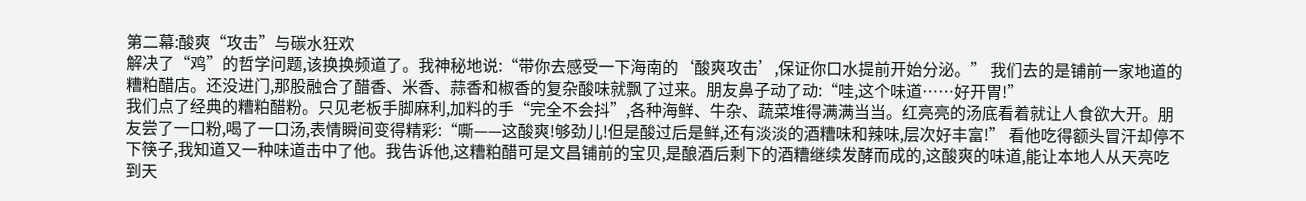第二幕:酸爽“攻击”与碳水狂欢
解决了“鸡”的哲学问题,该换换频道了。我神秘地说:“带你去感受一下海南的‘酸爽攻击’,保证你口水提前开始分泌。” 我们去的是铺前一家地道的糟粕醋店。还没进门,那股融合了醋香、米香、蒜香和椒香的复杂酸味就飘了过来。朋友鼻子动了动:“哇,这个味道……好开胃!”
我们点了经典的糟粕醋粉。只见老板手脚麻利,加料的手“完全不会抖”,各种海鲜、牛杂、蔬菜堆得满满当当。红亮亮的汤底看着就让人食欲大开。朋友尝了一口粉,喝了一口汤,表情瞬间变得精彩:“嘶——这酸爽!够劲儿!但是酸过后是鲜,还有淡淡的酒糟味和辣味,层次好丰富!” 看他吃得额头冒汗却停不下筷子,我知道又一种味道击中了他。我告诉他,这糟粕醋可是文昌铺前的宝贝,是酿酒后剩下的酒糟继续发酵而成的,这酸爽的味道,能让本地人从天亮吃到天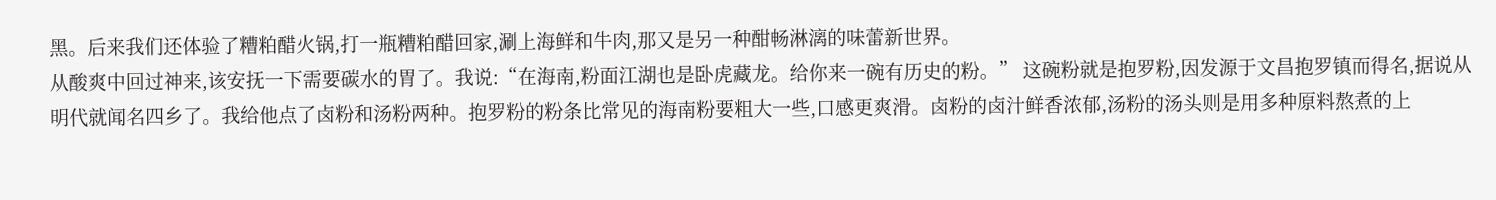黑。后来我们还体验了糟粕醋火锅,打一瓶糟粕醋回家,涮上海鲜和牛肉,那又是另一种酣畅淋漓的味蕾新世界。
从酸爽中回过神来,该安抚一下需要碳水的胃了。我说:“在海南,粉面江湖也是卧虎藏龙。给你来一碗有历史的粉。” 这碗粉就是抱罗粉,因发源于文昌抱罗镇而得名,据说从明代就闻名四乡了。我给他点了卤粉和汤粉两种。抱罗粉的粉条比常见的海南粉要粗大一些,口感更爽滑。卤粉的卤汁鲜香浓郁,汤粉的汤头则是用多种原料熬煮的上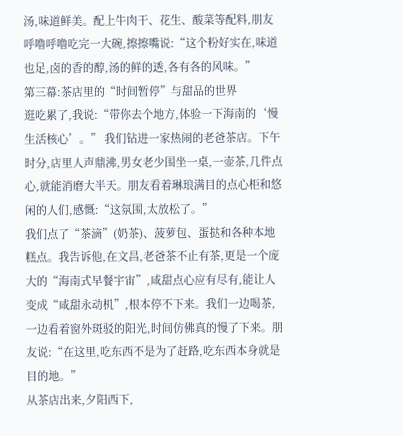汤,味道鲜美。配上牛肉干、花生、酸菜等配料,朋友呼噜呼噜吃完一大碗,擦擦嘴说:“这个粉好实在,味道也足,卤的香的醇,汤的鲜的透,各有各的风味。”
第三幕:茶店里的“时间暂停”与甜品的世界
逛吃累了,我说:“带你去个地方,体验一下海南的‘慢生活核心’。” 我们钻进一家热闹的老爸茶店。下午时分,店里人声鼎沸,男女老少围坐一桌,一壶茶,几件点心,就能消磨大半天。朋友看着琳琅满目的点心柜和悠闲的人们,感慨:“这氛围,太放松了。”
我们点了“茶滴”(奶茶)、菠萝包、蛋挞和各种本地糕点。我告诉他,在文昌,老爸茶不止有茶,更是一个庞大的“海南式早餐宇宙”,咸甜点心应有尽有,能让人变成“咸甜永动机”,根本停不下来。我们一边喝茶,一边看着窗外斑驳的阳光,时间仿佛真的慢了下来。朋友说:“在这里,吃东西不是为了赶路,吃东西本身就是目的地。”
从茶店出来,夕阳西下,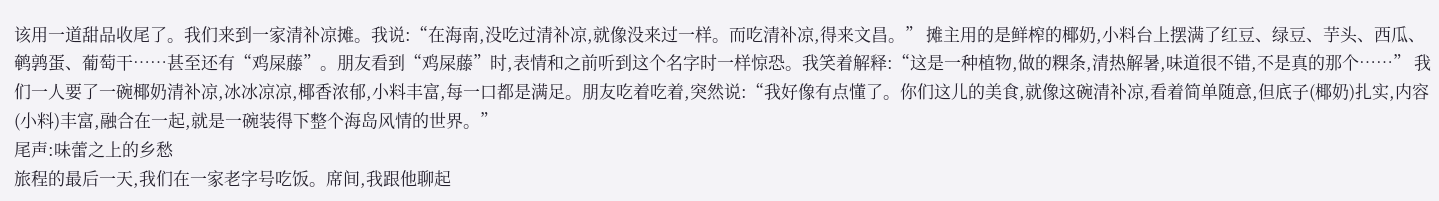该用一道甜品收尾了。我们来到一家清补凉摊。我说:“在海南,没吃过清补凉,就像没来过一样。而吃清补凉,得来文昌。” 摊主用的是鲜榨的椰奶,小料台上摆满了红豆、绿豆、芋头、西瓜、鹌鹑蛋、葡萄干……甚至还有“鸡屎藤”。朋友看到“鸡屎藤”时,表情和之前听到这个名字时一样惊恐。我笑着解释:“这是一种植物,做的粿条,清热解暑,味道很不错,不是真的那个……” 我们一人要了一碗椰奶清补凉,冰冰凉凉,椰香浓郁,小料丰富,每一口都是满足。朋友吃着吃着,突然说:“我好像有点懂了。你们这儿的美食,就像这碗清补凉,看着简单随意,但底子(椰奶)扎实,内容(小料)丰富,融合在一起,就是一碗装得下整个海岛风情的世界。”
尾声:味蕾之上的乡愁
旅程的最后一天,我们在一家老字号吃饭。席间,我跟他聊起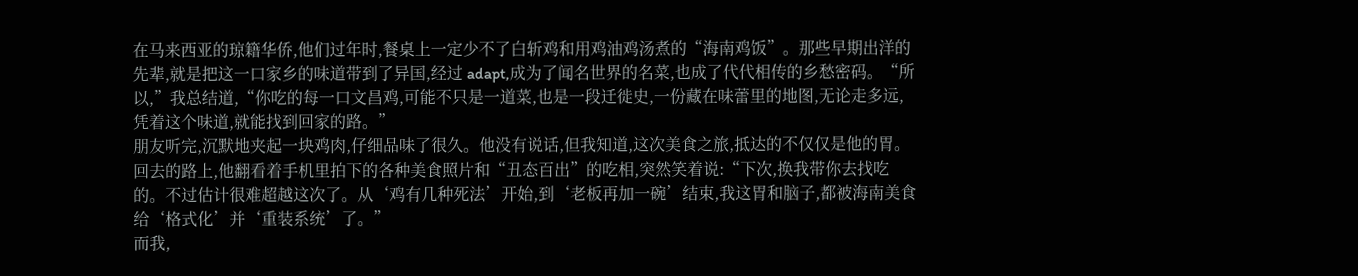在马来西亚的琼籍华侨,他们过年时,餐桌上一定少不了白斩鸡和用鸡油鸡汤煮的“海南鸡饭”。那些早期出洋的先辈,就是把这一口家乡的味道带到了异国,经过 adapt,成为了闻名世界的名菜,也成了代代相传的乡愁密码。“所以,”我总结道,“你吃的每一口文昌鸡,可能不只是一道菜,也是一段迁徙史,一份藏在味蕾里的地图,无论走多远,凭着这个味道,就能找到回家的路。”
朋友听完,沉默地夹起一块鸡肉,仔细品味了很久。他没有说话,但我知道,这次美食之旅,抵达的不仅仅是他的胃。
回去的路上,他翻看着手机里拍下的各种美食照片和“丑态百出”的吃相,突然笑着说:“下次,换我带你去找吃的。不过估计很难超越这次了。从‘鸡有几种死法’开始,到‘老板再加一碗’结束,我这胃和脑子,都被海南美食给‘格式化’并‘重装系统’了。”
而我,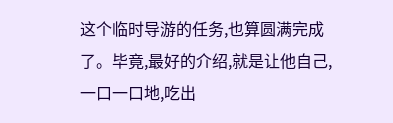这个临时导游的任务,也算圆满完成了。毕竟,最好的介绍,就是让他自己,一口一口地,吃出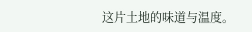这片土地的味道与温度。